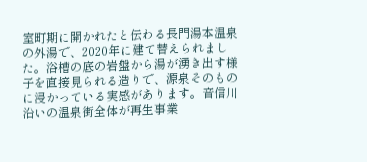室町期に開かれたと伝わる長門湯本温泉の外湯で、2020年に建て替えられました。浴槽の底の岩盤から湯が湧き出す様子を直接見られる造りで、源泉そのものに浸かっている実感があります。音信川沿いの温泉街全体が再生事業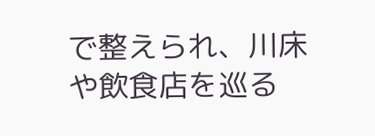で整えられ、川床や飲食店を巡る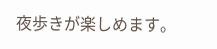夜歩きが楽しめます。